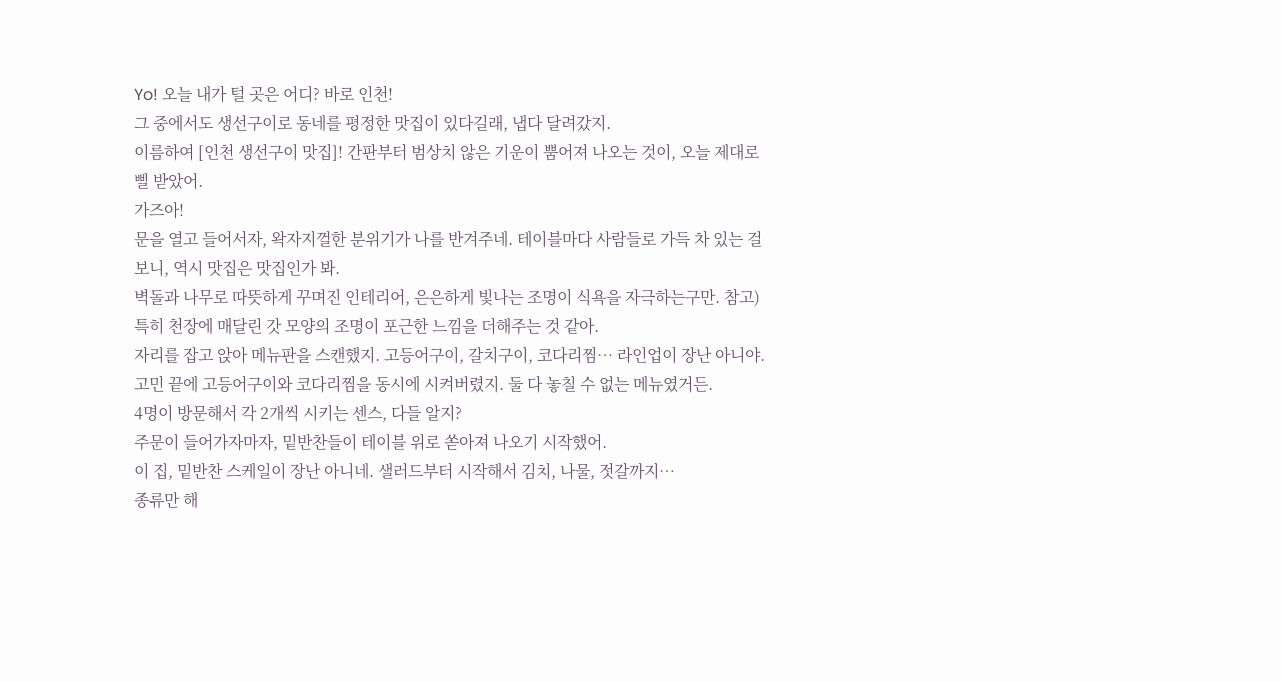Yo! 오늘 내가 털 곳은 어디? 바로 인천!
그 중에서도 생선구이로 동네를 평정한 맛집이 있다길래, 냅다 달려갔지.
이름하여 [인천 생선구이 맛집]! 간판부터 범상치 않은 기운이 뿜어져 나오는 것이, 오늘 제대로 삘 받았어.
가즈아!
문을 열고 들어서자, 왁자지껄한 분위기가 나를 반겨주네. 테이블마다 사람들로 가득 차 있는 걸 보니, 역시 맛집은 맛집인가 봐.
벽돌과 나무로 따뜻하게 꾸며진 인테리어, 은은하게 빛나는 조명이 식욕을 자극하는구만. 참고)
특히 천장에 매달린 갓 모양의 조명이 포근한 느낌을 더해주는 것 같아.
자리를 잡고 앉아 메뉴판을 스캔했지. 고등어구이, 갈치구이, 코다리찜… 라인업이 장난 아니야.
고민 끝에 고등어구이와 코다리찜을 동시에 시켜버렸지. 둘 다 놓칠 수 없는 메뉴였거든.
4명이 방문해서 각 2개씩 시키는 센스, 다들 알지?
주문이 들어가자마자, 밑반찬들이 테이블 위로 쏟아져 나오기 시작했어.
이 집, 밑반찬 스케일이 장난 아니네. 샐러드부터 시작해서 김치, 나물, 젓갈까지…
종류만 해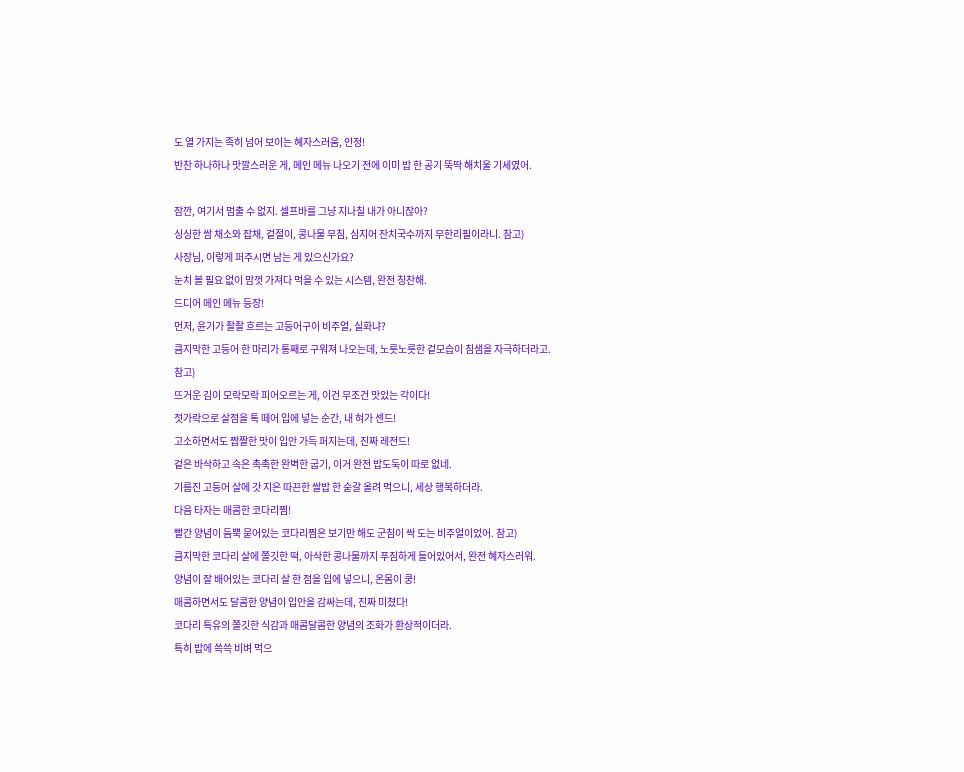도 열 가지는 족히 넘어 보이는 혜자스러움, 인정!
반찬 하나하나 맛깔스러운 게, 메인 메뉴 나오기 전에 이미 밥 한 공기 뚝딱 해치울 기세였어.

잠깐, 여기서 멈출 수 없지. 셀프바를 그냥 지나칠 내가 아니잖아?
싱싱한 쌈 채소와 잡채, 겉절이, 콩나물 무침, 심지어 잔치국수까지 무한리필이라니. 참고)
사장님, 이렇게 퍼주시면 남는 게 있으신가요?
눈치 볼 필요 없이 맘껏 가져다 먹을 수 있는 시스템, 완전 칭찬해.
드디어 메인 메뉴 등장!
먼저, 윤기가 좔좔 흐르는 고등어구이 비주얼, 실화냐?
큼지막한 고등어 한 마리가 통째로 구워져 나오는데, 노릇노릇한 겉모습이 침샘을 자극하더라고. 참고)
뜨거운 김이 모락모락 피어오르는 게, 이건 무조건 맛있는 각이다!
젓가락으로 살점을 톡 떼어 입에 넣는 순간, 내 혀가 센드!
고소하면서도 짭짤한 맛이 입안 가득 퍼지는데, 진짜 레전드!
겉은 바삭하고 속은 촉촉한 완벽한 굽기, 이거 완전 밥도둑이 따로 없네.
기름진 고등어 살에 갓 지은 따끈한 쌀밥 한 숟갈 올려 먹으니, 세상 행복하더라.
다음 타자는 매콤한 코다리찜!
빨간 양념이 듬뿍 묻어있는 코다리찜은 보기만 해도 군침이 싹 도는 비주얼이었어. 참고)
큼지막한 코다리 살에 쫄깃한 떡, 아삭한 콩나물까지 푸짐하게 들어있어서, 완전 혜자스러워.
양념이 잘 배어있는 코다리 살 한 점을 입에 넣으니, 온몸이 쿵!
매콤하면서도 달콤한 양념이 입안을 감싸는데, 진짜 미쳤다!
코다리 특유의 쫄깃한 식감과 매콤달콤한 양념의 조화가 환상적이더라.
특히 밥에 쓱쓱 비벼 먹으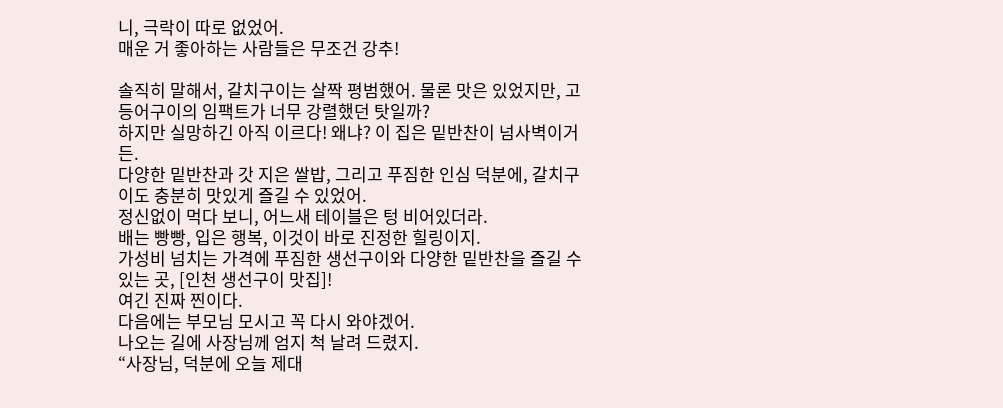니, 극락이 따로 없었어.
매운 거 좋아하는 사람들은 무조건 강추!

솔직히 말해서, 갈치구이는 살짝 평범했어. 물론 맛은 있었지만, 고등어구이의 임팩트가 너무 강렬했던 탓일까?
하지만 실망하긴 아직 이르다! 왜냐? 이 집은 밑반찬이 넘사벽이거든.
다양한 밑반찬과 갓 지은 쌀밥, 그리고 푸짐한 인심 덕분에, 갈치구이도 충분히 맛있게 즐길 수 있었어.
정신없이 먹다 보니, 어느새 테이블은 텅 비어있더라.
배는 빵빵, 입은 행복, 이것이 바로 진정한 힐링이지.
가성비 넘치는 가격에 푸짐한 생선구이와 다양한 밑반찬을 즐길 수 있는 곳, [인천 생선구이 맛집]!
여긴 진짜 찐이다.
다음에는 부모님 모시고 꼭 다시 와야겠어.
나오는 길에 사장님께 엄지 척 날려 드렸지.
“사장님, 덕분에 오늘 제대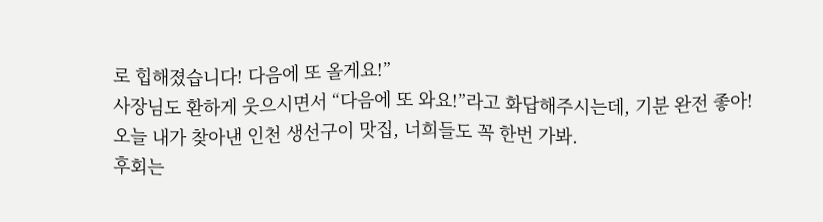로 힙해졌습니다! 다음에 또 올게요!”
사장님도 환하게 웃으시면서 “다음에 또 와요!”라고 화답해주시는데, 기분 완전 좋아!
오늘 내가 찾아낸 인천 생선구이 맛집, 너희들도 꼭 한번 가봐.
후회는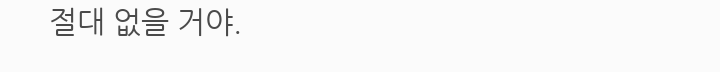절대 없을 거야.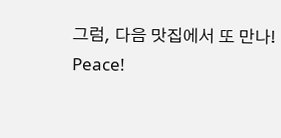그럼, 다음 맛집에서 또 만나!
Peace!